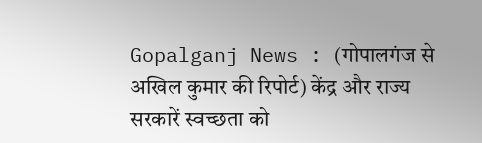Gopalganj News : (गोपालगंज से अखिल कुमार की रिपोर्ट) केंद्र और राज्य सरकारें स्वच्छता को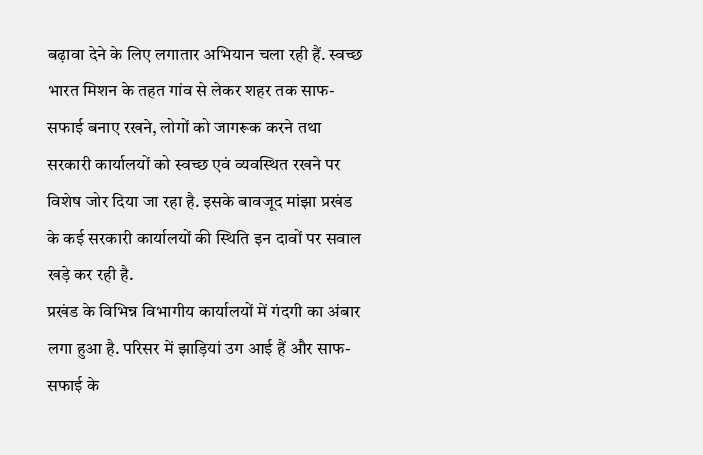बढ़ावा देने के लिए लगातार अभियान चला रही हैं. स्वच्छ भारत मिशन के तहत गांव से लेकर शहर तक साफ-सफाई बनाए रखने, लोगों को जागरूक करने तथा सरकारी कार्यालयों को स्वच्छ एवं व्यवस्थित रखने पर विशेष जोर दिया जा रहा है. इसके बावजूद मांझा प्रखंड के कई सरकारी कार्यालयों की स्थिति इन दावों पर सवाल खड़े कर रही है.
प्रखंड के विभिन्न विभागीय कार्यालयों में गंदगी का अंबार लगा हुआ है. परिसर में झाड़ियां उग आई हैं और साफ-सफाई के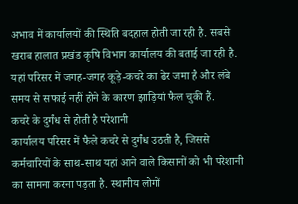अभाव में कार्यालयों की स्थिति बदहाल होती जा रही है. सबसे खराब हालात प्रखंड कृषि विभाग कार्यालय की बताई जा रही है. यहां परिसर में जगह-जगह कूड़े-कचरे का ढेर जमा है और लंबे समय से सफाई नहीं होने के कारण झाड़ियां फैल चुकी हैं.
कचरे के दुर्गंध से होती है परेशानी
कार्यालय परिसर में फैले कचरे से दुर्गंध उठती है, जिससे कर्मचारियों के साथ-साथ यहां आने वाले किसानों को भी परेशानी का सामना करना पड़ता है. स्थानीय लोगों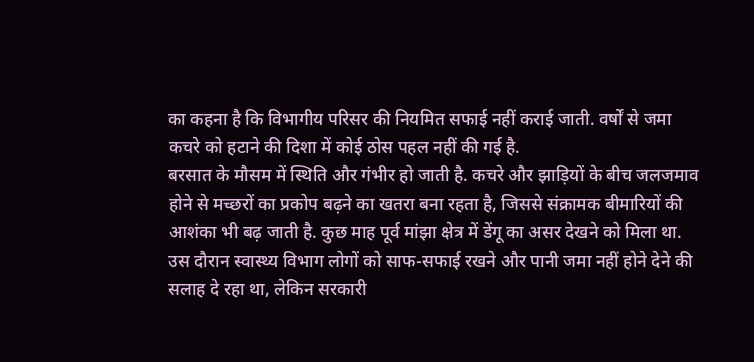का कहना है कि विभागीय परिसर की नियमित सफाई नहीं कराई जाती. वर्षों से जमा कचरे को हटाने की दिशा में कोई ठोस पहल नहीं की गई है.
बरसात के मौसम में स्थिति और गंभीर हो जाती है. कचरे और झाड़ियों के बीच जलजमाव होने से मच्छरों का प्रकोप बढ़ने का खतरा बना रहता है, जिससे संक्रामक बीमारियों की आशंका भी बढ़ जाती है. कुछ माह पूर्व मांझा क्षेत्र में डेंगू का असर देखने को मिला था. उस दौरान स्वास्थ्य विभाग लोगों को साफ-सफाई रखने और पानी जमा नहीं होने देने की सलाह दे रहा था, लेकिन सरकारी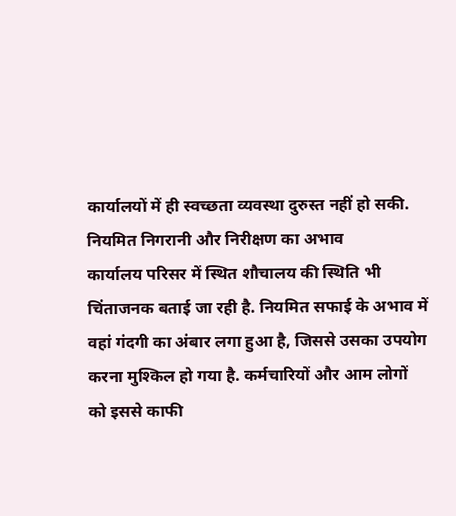कार्यालयों में ही स्वच्छता व्यवस्था दुरुस्त नहीं हो सकी.
नियमित निगरानी और निरीक्षण का अभाव
कार्यालय परिसर में स्थित शौचालय की स्थिति भी चिंताजनक बताई जा रही है. नियमित सफाई के अभाव में वहां गंदगी का अंबार लगा हुआ है, जिससे उसका उपयोग करना मुश्किल हो गया है. कर्मचारियों और आम लोगों को इससे काफी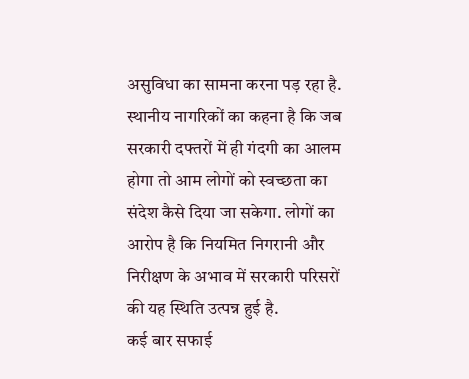असुविधा का सामना करना पड़ रहा है.
स्थानीय नागरिकों का कहना है कि जब सरकारी दफ्तरों में ही गंदगी का आलम होगा तो आम लोगों को स्वच्छता का संदेश कैसे दिया जा सकेगा. लोगों का आरोप है कि नियमित निगरानी और निरीक्षण के अभाव में सरकारी परिसरों की यह स्थिति उत्पन्न हुई है.
कई बार सफाई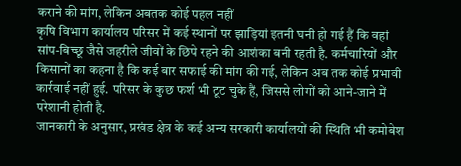कराने की मांग, लेकिन अबतक कोई पहल नहीं
कृषि विभाग कार्यालय परिसर में कई स्थानों पर झाड़ियां इतनी घनी हो गई हैं कि वहां सांप-बिच्छू जैसे जहरीले जीवों के छिपे रहने की आशंका बनी रहती है. कर्मचारियों और किसानों का कहना है कि कई बार सफाई की मांग की गई, लेकिन अब तक कोई प्रभावी कार्रवाई नहीं हुई. परिसर के कुछ फर्श भी टूट चुके हैं, जिससे लोगों को आने-जाने में परेशानी होती है.
जानकारी के अनुसार, प्रखंड क्षेत्र के कई अन्य सरकारी कार्यालयों की स्थिति भी कमोबेश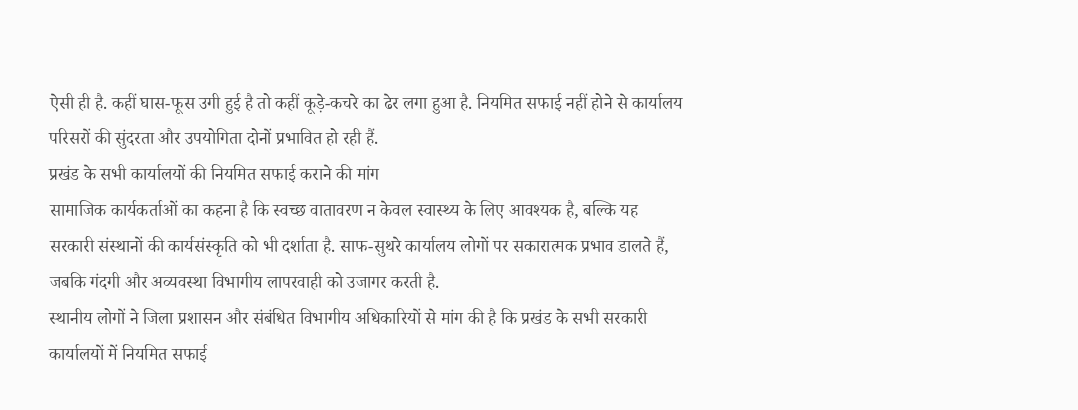ऐसी ही है. कहीं घास-फूस उगी हुई है तो कहीं कूड़े-कचरे का ढेर लगा हुआ है. नियमित सफाई नहीं होने से कार्यालय परिसरों की सुंदरता और उपयोगिता दोनों प्रभावित हो रही हैं.
प्रखंड के सभी कार्यालयों की नियमित सफाई कराने की मांग
सामाजिक कार्यकर्ताओं का कहना है कि स्वच्छ वातावरण न केवल स्वास्थ्य के लिए आवश्यक है, बल्कि यह सरकारी संस्थानों की कार्यसंस्कृति को भी दर्शाता है. साफ-सुथरे कार्यालय लोगों पर सकारात्मक प्रभाव डालते हैं, जबकि गंदगी और अव्यवस्था विभागीय लापरवाही को उजागर करती है.
स्थानीय लोगों ने जिला प्रशासन और संबंधित विभागीय अधिकारियों से मांग की है कि प्रखंड के सभी सरकारी कार्यालयों में नियमित सफाई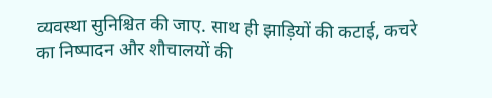व्यवस्था सुनिश्चित की जाए. साथ ही झाड़ियों की कटाई, कचरे का निष्पादन और शौचालयों की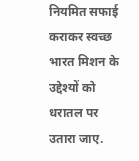नियमित सफाई कराकर स्वच्छ भारत मिशन के उद्देश्यों को धरातल पर उतारा जाए.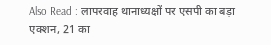Also Read : लापरवाह थानाध्यक्षों पर एसपी का बड़ा एक्शन, 21 का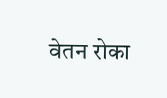वेतन रोका